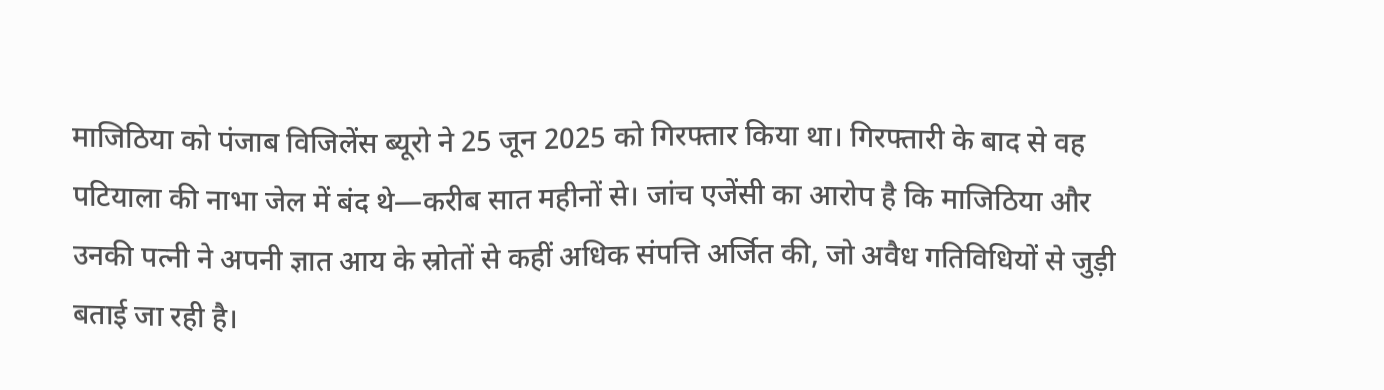माजिठिया को पंजाब विजिलेंस ब्यूरो ने 25 जून 2025 को गिरफ्तार किया था। गिरफ्तारी के बाद से वह पटियाला की नाभा जेल में बंद थे—करीब सात महीनों से। जांच एजेंसी का आरोप है कि माजिठिया और उनकी पत्नी ने अपनी ज्ञात आय के स्रोतों से कहीं अधिक संपत्ति अर्जित की, जो अवैध गतिविधियों से जुड़ी बताई जा रही है।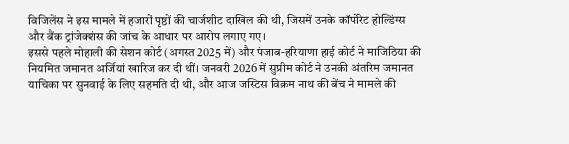विजिलेंस ने इस मामले में हजारों पृष्ठों की चार्जशीट दाखिल की थी, जिसमें उनके कॉर्पोरेट होल्डिंग्स और बैंक ट्रांजेक्शंस की जांच के आधार पर आरोप लगाए गए।
इससे पहले मोहाली की सेशन कोर्ट (अगस्त 2025 में) और पंजाब-हरियाणा हाई कोर्ट ने माजिठिया की नियमित जमानत अर्जियां खारिज कर दी थीं। जनवरी 2026 में सुप्रीम कोर्ट ने उनकी अंतरिम जमानत याचिका पर सुनवाई के लिए सहमति दी थी, और आज जस्टिस विक्रम नाथ की बेंच ने मामले की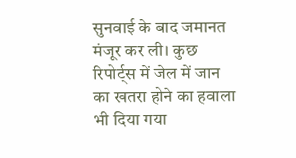सुनवाई के बाद जमानत मंजूर कर ली। कुछ रिपोर्ट्स में जेल में जान का खतरा होने का हवाला भी दिया गया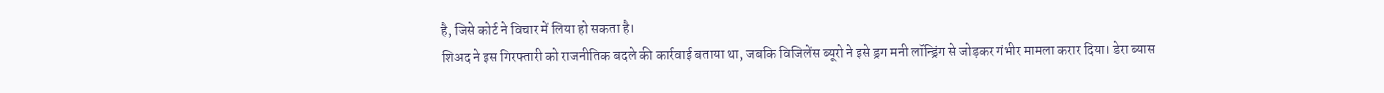है, जिसे कोर्ट ने विचार में लिया हो सकता है।
शिअद ने इस गिरफ्तारी को राजनीतिक बदले की कार्रवाई बताया था, जबकि विजिलेंस ब्यूरो ने इसे ड्रग मनी लॉन्ड्रिंग से जोड़कर गंभीर मामला करार दिया। डेरा ब्यास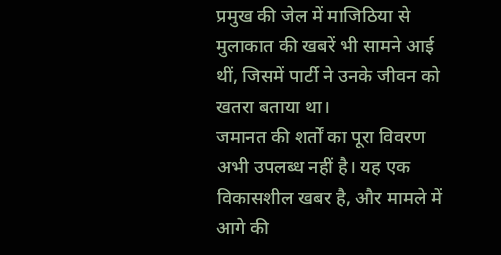प्रमुख की जेल में माजिठिया से मुलाकात की खबरें भी सामने आई थीं, जिसमें पार्टी ने उनके जीवन को खतरा बताया था।
जमानत की शर्तों का पूरा विवरण अभी उपलब्ध नहीं है। यह एक विकासशील खबर है, और मामले में आगे की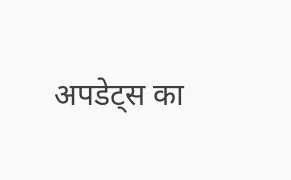अपडेट्स का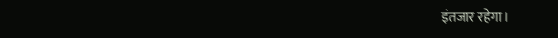इंतजार रहेगा।